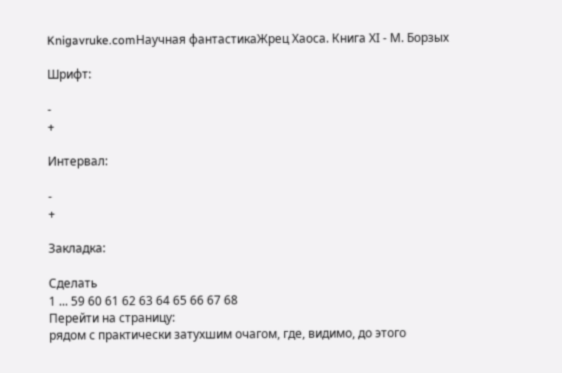Knigavruke.comНаучная фантастикаЖрец Хаоса. Книга ХI - М. Борзых

Шрифт:

-
+

Интервал:

-
+

Закладка:

Сделать
1 ... 59 60 61 62 63 64 65 66 67 68
Перейти на страницу:
рядом с практически затухшим очагом, где, видимо, до этого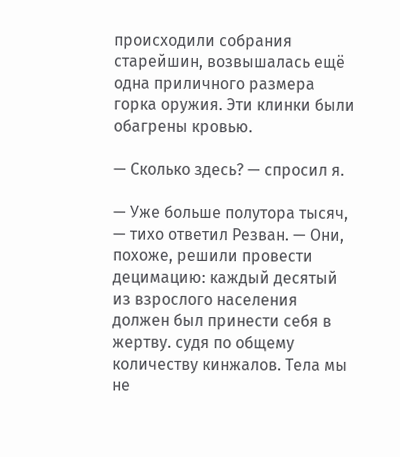происходили собрания старейшин, возвышалась ещё одна приличного размера горка оружия. Эти клинки были обагрены кровью.

— Сколько здесь? — спросил я.

— Уже больше полутора тысяч, — тихо ответил Резван. — Они, похоже, решили провести децимацию: каждый десятый из взрослого населения должен был принести себя в жертву. судя по общему количеству кинжалов. Тела мы не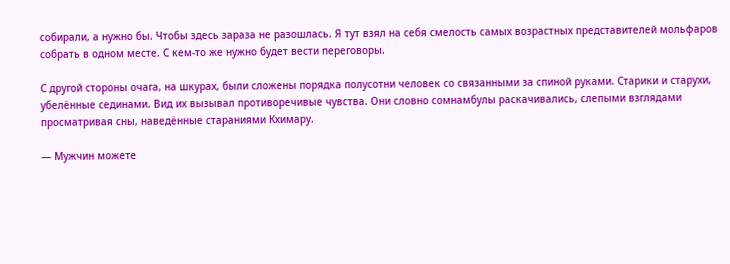собирали, а нужно бы. Чтобы здесь зараза не разошлась. Я тут взял на себя смелость самых возрастных представителей мольфаров собрать в одном месте. С кем-то же нужно будет вести переговоры.

С другой стороны очага, на шкурах, были сложены порядка полусотни человек со связанными за спиной руками. Старики и старухи, убелённые сединами. Вид их вызывал противоречивые чувства. Они словно сомнамбулы раскачивались, слепыми взглядами просматривая сны, наведённые стараниями Кхимару.

— Мужчин можете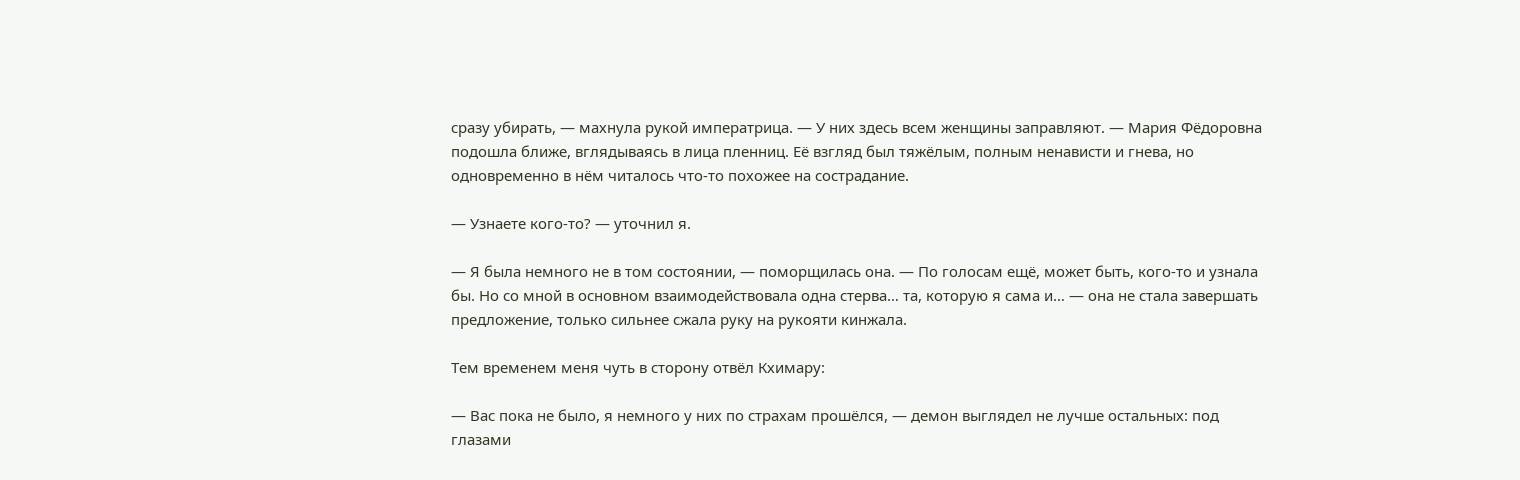сразу убирать, — махнула рукой императрица. — У них здесь всем женщины заправляют. — Мария Фёдоровна подошла ближе, вглядываясь в лица пленниц. Её взгляд был тяжёлым, полным ненависти и гнева, но одновременно в нём читалось что-то похожее на сострадание.

— Узнаете кого-то? — уточнил я.

— Я была немного не в том состоянии, — поморщилась она. — По голосам ещё, может быть, кого-то и узнала бы. Но со мной в основном взаимодействовала одна стерва… та, которую я сама и… — она не стала завершать предложение, только сильнее сжала руку на рукояти кинжала.

Тем временем меня чуть в сторону отвёл Кхимару:

— Вас пока не было, я немного у них по страхам прошёлся, — демон выглядел не лучше остальных: под глазами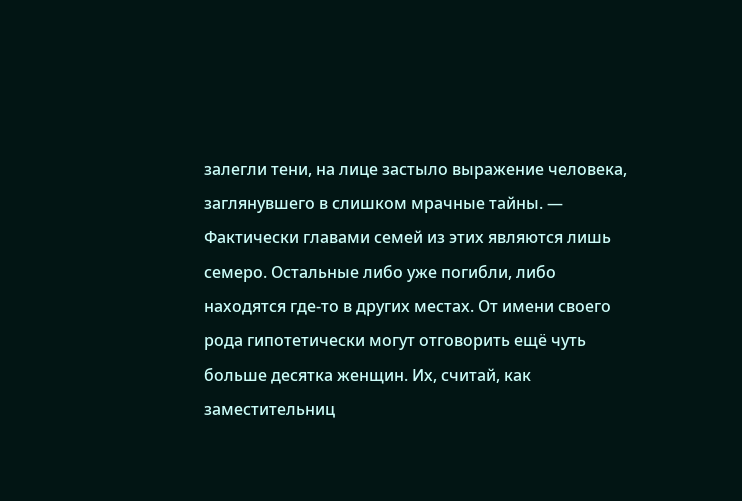залегли тени, на лице застыло выражение человека, заглянувшего в слишком мрачные тайны. — Фактически главами семей из этих являются лишь семеро. Остальные либо уже погибли, либо находятся где-то в других местах. От имени своего рода гипотетически могут отговорить ещё чуть больше десятка женщин. Их, считай, как заместительниц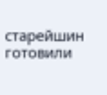старейшин готовили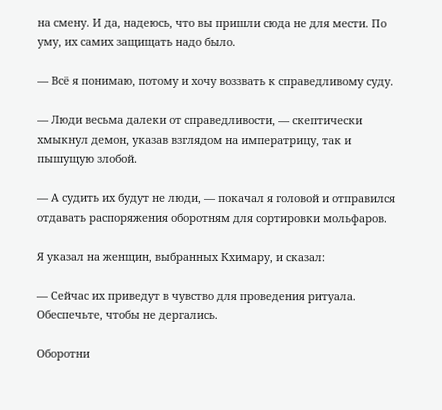на смену. И да, надеюсь, что вы пришли сюда не для мести. По уму, их самих защищать надо было.

— Всё я понимаю, потому и хочу воззвать к справедливому суду.

— Люди весьма далеки от справедливости, — скептически хмыкнул демон, указав взглядом на императрицу, так и пышущую злобой.

— А судить их будут не люди, — покачал я головой и отправился отдавать распоряжения оборотням для сортировки мольфаров.

Я указал на женщин, выбранных Кхимару, и сказал:

— Сейчас их приведут в чувство для проведения ритуала. Обеспечьте, чтобы не дергались.

Оборотни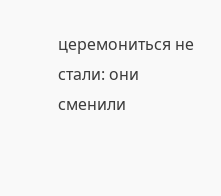церемониться не стали: они сменили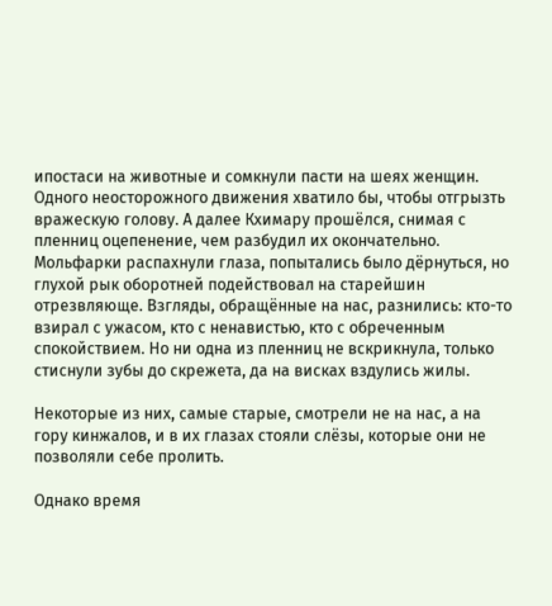ипостаси на животные и сомкнули пасти на шеях женщин. Одного неосторожного движения хватило бы, чтобы отгрызть вражескую голову. А далее Кхимару прошёлся, снимая с пленниц оцепенение, чем разбудил их окончательно. Мольфарки распахнули глаза, попытались было дёрнуться, но глухой рык оборотней подействовал на старейшин отрезвляюще. Взгляды, обращённые на нас, разнились: кто-то взирал с ужасом, кто с ненавистью, кто с обреченным спокойствием. Но ни одна из пленниц не вскрикнула, только стиснули зубы до скрежета, да на висках вздулись жилы.

Некоторые из них, самые старые, смотрели не на нас, а на гору кинжалов, и в их глазах стояли слёзы, которые они не позволяли себе пролить.

Однако время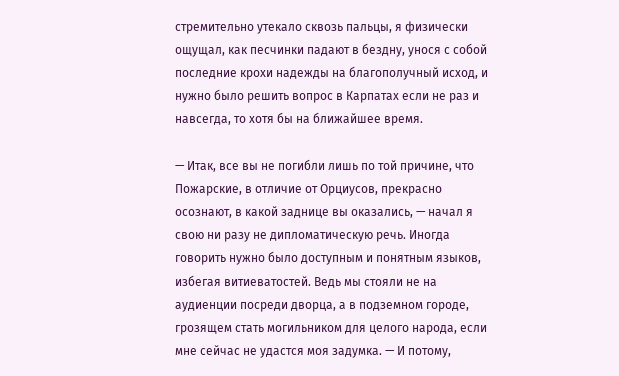стремительно утекало сквозь пальцы, я физически ощущал, как песчинки падают в бездну, унося с собой последние крохи надежды на благополучный исход, и нужно было решить вопрос в Карпатах если не раз и навсегда, то хотя бы на ближайшее время.

— Итак, все вы не погибли лишь по той причине, что Пожарские, в отличие от Орциусов, прекрасно осознают, в какой заднице вы оказались, — начал я свою ни разу не дипломатическую речь. Иногда говорить нужно было доступным и понятным языков, избегая витиеватостей. Ведь мы стояли не на аудиенции посреди дворца, а в подземном городе, грозящем стать могильником для целого народа, если мне сейчас не удастся моя задумка. — И потому,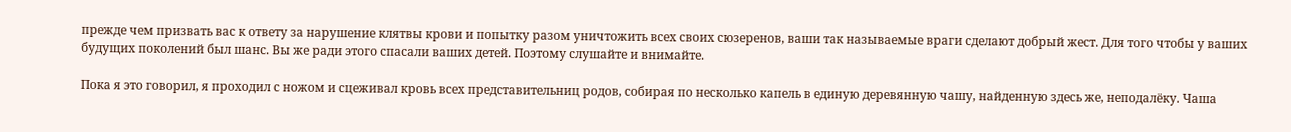прежде чем призвать вас к ответу за нарушение клятвы крови и попытку разом уничтожить всех своих сюзеренов, ваши так называемые враги сделают добрый жест. Для того чтобы у ваших будущих поколений был шанс. Вы же ради этого спасали ваших детей. Поэтому слушайте и внимайте.

Пока я это говорил, я проходил с ножом и сцеживал кровь всех представительниц родов, собирая по несколько капель в единую деревянную чашу, найденную здесь же, неподалёку. Чаша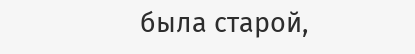была старой,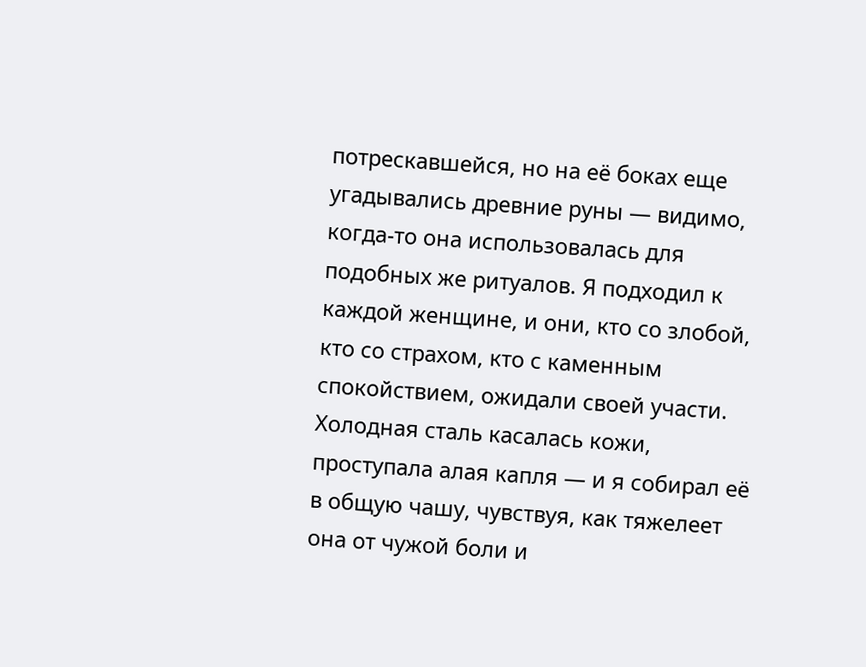потрескавшейся, но на её боках еще угадывались древние руны — видимо, когда-то она использовалась для подобных же ритуалов. Я подходил к каждой женщине, и они, кто со злобой, кто со страхом, кто с каменным спокойствием, ожидали своей участи. Холодная сталь касалась кожи, проступала алая капля — и я собирал её в общую чашу, чувствуя, как тяжелеет она от чужой боли и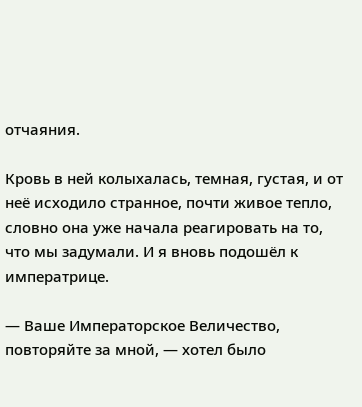отчаяния.

Кровь в ней колыхалась, темная, густая, и от неё исходило странное, почти живое тепло, словно она уже начала реагировать на то, что мы задумали. И я вновь подошёл к императрице.

— Ваше Императорское Величество, повторяйте за мной, — хотел было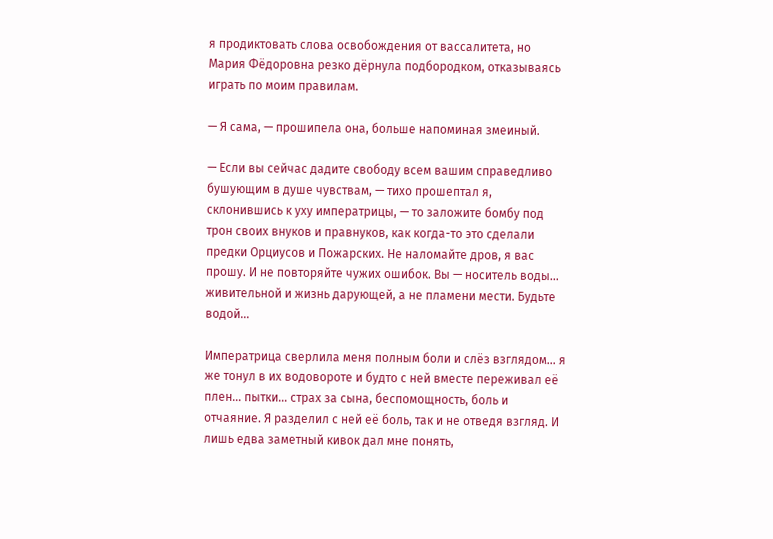я продиктовать слова освобождения от вассалитета, но Мария Фёдоровна резко дёрнула подбородком, отказываясь играть по моим правилам.

— Я сама, — прошипела она, больше напоминая змеиный.

— Если вы сейчас дадите свободу всем вашим справедливо бушующим в душе чувствам, — тихо прошептал я, склонившись к уху императрицы, — то заложите бомбу под трон своих внуков и правнуков, как когда-то это сделали предки Орциусов и Пожарских. Не наломайте дров, я вас прошу. И не повторяйте чужих ошибок. Вы — носитель воды… живительной и жизнь дарующей, а не пламени мести. Будьте водой…

Императрица сверлила меня полным боли и слёз взглядом… я же тонул в их водовороте и будто с ней вместе переживал её плен… пытки… страх за сына, беспомощность, боль и отчаяние. Я разделил с ней её боль, так и не отведя взгляд. И лишь едва заметный кивок дал мне понять,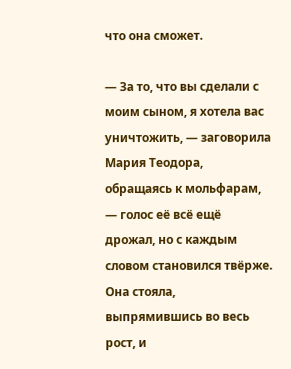что она сможет.

— За то, что вы сделали с моим сыном, я хотела вас уничтожить, — заговорила Мария Теодора, обращаясь к мольфарам, — голос её всё ещё дрожал, но с каждым словом становился твёрже. Она стояла, выпрямившись во весь рост, и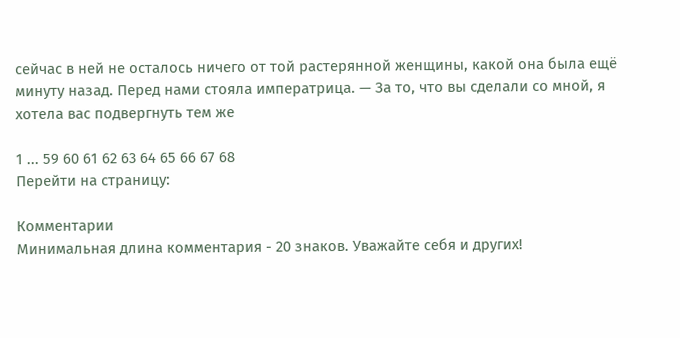сейчас в ней не осталось ничего от той растерянной женщины, какой она была ещё минуту назад. Перед нами стояла императрица. — За то, что вы сделали со мной, я хотела вас подвергнуть тем же

1 ... 59 60 61 62 63 64 65 66 67 68
Перейти на страницу:

Комментарии
Минимальная длина комментария - 20 знаков. Уважайте себя и других!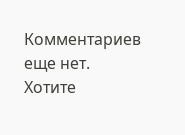Комментариев еще нет. Хотите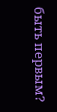быть первым?